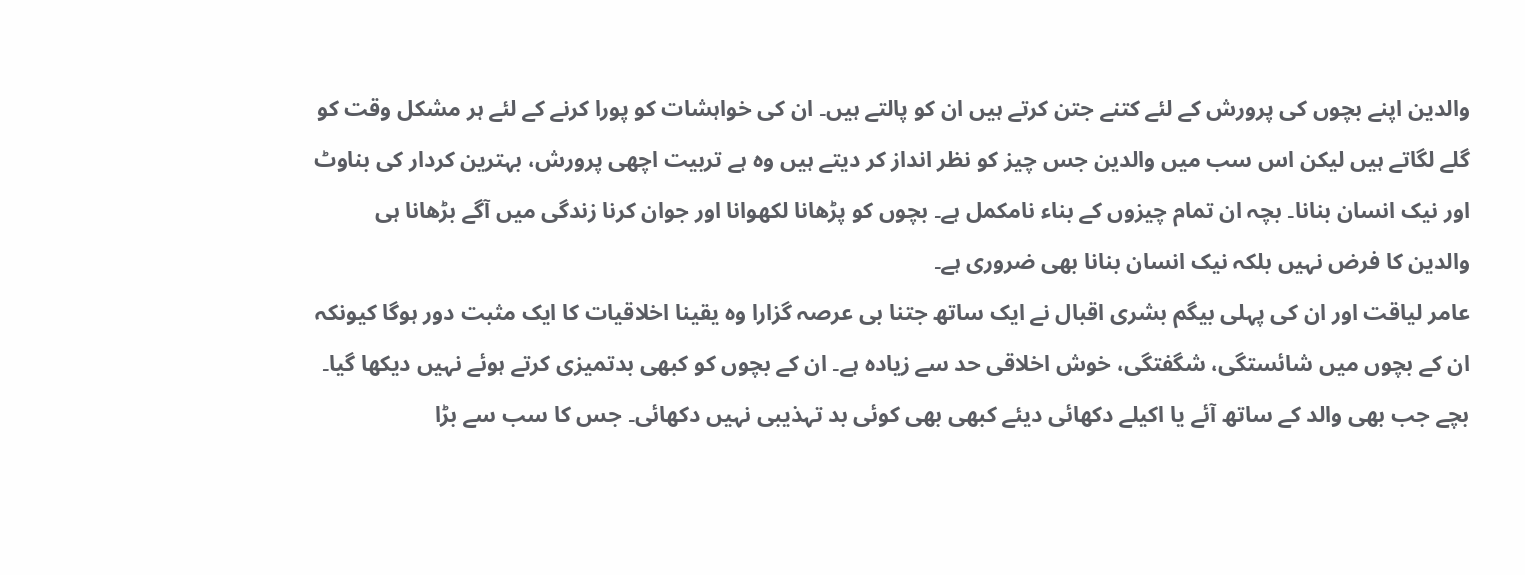والدین اپنے بچوں کی پرورش کے لئے کتنے جتن کرتے ہیں ان کو پالتے ہیں۔ ان کی خواہشات کو پورا کرنے کے لئے ہر مشکل وقت کو گلے لگاتے ہیں لیکن اس سب میں والدین جس چیز کو نظر انداز کر دیتے ہیں وہ ہے تربیت اچھی پرورش، بہترین کردار کی بناوٹ اور نیک انسان بنانا۔ بچہ ان تمام چیزوں کے بناء نامکمل ہے۔ بچوں کو پڑھانا لکھوانا اور جوان کرنا زندگی میں آگے بڑھانا ہی والدین کا فرض نہیں بلکہ نیک انسان بنانا بھی ضروری ہے۔
عامر لیاقت اور ان کی پہلی بیگم بشری اقبال نے ایک ساتھ جتنا بی عرصہ گزارا وہ یقینا اخلاقیات کا ایک مثبت دور ہوگا کیونکہ ان کے بچوں میں شائستگی، شگفتگی، خوش اخلاقی حد سے زیادہ ہے۔ ان کے بچوں کو کبھی بدتمیزی کرتے ہوئے نہیں دیکھا گیا۔ بچے جب بھی والد کے ساتھ آئے یا اکیلے دکھائی دیئے کبھی بھی کوئی بد تہذیبی نہیں دکھائی۔ جس کا سب سے بڑا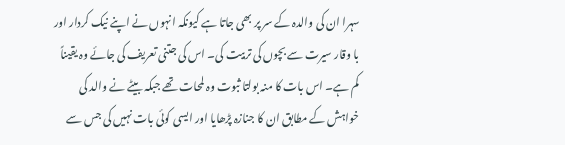سہرا ان کی والدہ کے سر پر بھی جاتا ہے کیونکہ انہوں نے اپنے نیک کردار اور با وقار سیرت سے بچوں کی تربیت کی۔ اس کی جتنی تعریف کی جائے وہ یقیناً کم ہے۔ اس بات کا منہ بولتا ثبوت وہ لمحات تھے جبکہ بیٹے نے والد کی خواہش کے مطابق ان کا جنازہ پڑھایا اور ایسی کوئی بات نہیں کی جس سے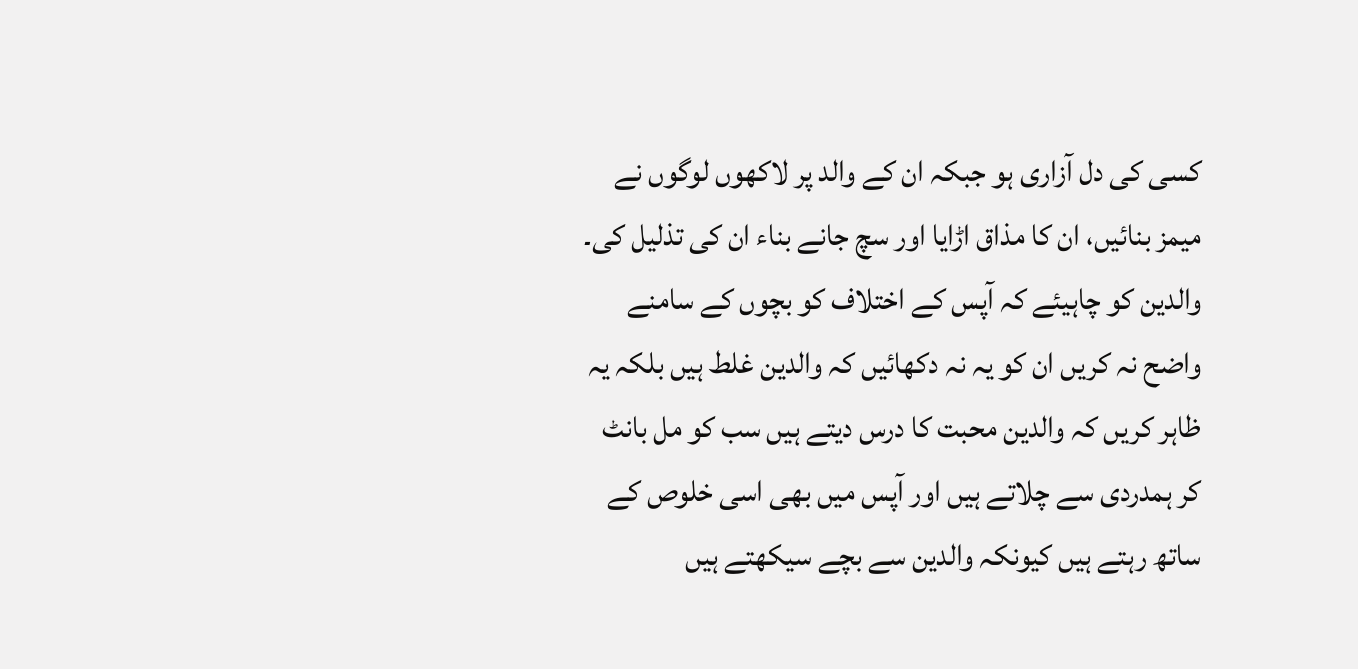کسی کی دل آزاری ہو جبکہ ان کے والد پر لاکھوں لوگوں نے میمز بنائیں، ان کا مذاق اڑایا اور سچ جانے بناء ان کی تذلیل کی۔
والدین کو چاہیئے کہ آپس کے اختلاف کو بچوں کے سامنے واضح نہ کریں ان کو یہ نہ دکھائیں کہ والدین غلط ہیں بلکہ یہ ظاہر کریں کہ والدین محبت کا درس دیتے ہیں سب کو مل بانٹ کر ہمدردی سے چلاتے ہیں اور آپس میں بھی اسی خلوص کے ساتھ رہتے ہیں کیونکہ والدین سے بچے سیکھتے ہیں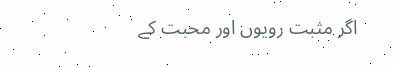اگر مثبت رویوں اور محبت کے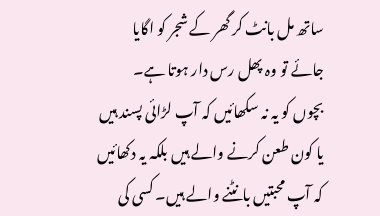ساتھ مل بانٹ کر گھر کے شجر کو اگایا جائے تو وہ پھل رس دار ہوتا ہے۔
بچوں کو یہ نہ سکھائیں کہ آپ لڑائی پسند ہیں یا کون طعن کرنے والے ہیں بلکہ یہ دکھائیں کہ آپ محبتیں بانٹنے والے ہیں۔ کسی کی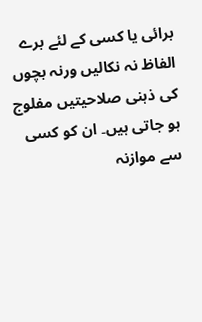برائی یا کسی کے لئے برے الفاظ نہ نکالیں ورنہ بچوں کی ذہنی صلاحیتیں مفلوج ہو جاتی ہیں۔ ان کو کسی سے موازنہ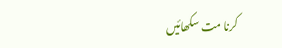کرنا مت سکھائیں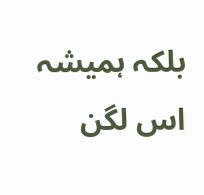بلکہ ہمیشہ اس لگن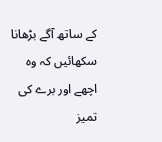کے ساتھ آگے بڑھانا سکھائیں کہ وہ اچھے اور برے کی تمیز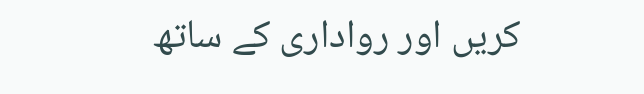کریں اور رواداری کے ساتھ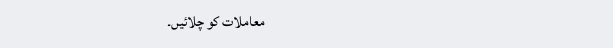معاملات کو چلائیں۔